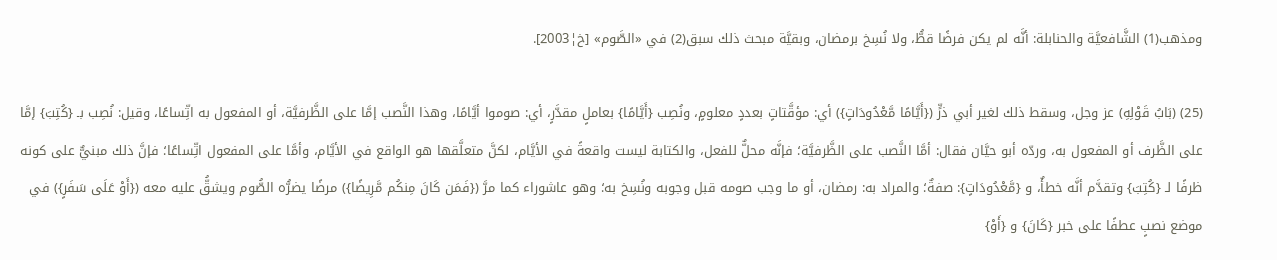ومذهب(1) الشَّافعيَّة والحنابلة: أنَّه لم يكن فرضًا قطُّ، ولا نُسِخ برمضان، وبقيَّة مبحث ذلك سبق(2) في «الصَّوم» [خ¦2003].

(25) (بَابُ قَوْلِهِ) عز وجل، وسقط ذلك لغير أبي ذرٍّ ({أَيَّامًا مَّعْدُودَاتٍ}) أي: مؤقَّتاتٍ بعددٍ معلومٍ، ونُصِب {أَيَّامًا} بعاملٍ مقدَّرٍ، أي: صوموا أيَّامًا، وهذا النَّصب إمَّا على الظَّرفيَّة، أو المفعول به اتِّساعًا، وقيل: نُصِب بـ {كُتِبَ} إمَّا على الظَّرف أو المفعول به، وردّه أبو حيَّان فقال: أمَّا النَّصب على الظَّرفيَّة؛ فإنَّه محلٌّ للفعل، والكتابة ليست واقعةً في الأيَّام، لكنَّ متعلَّقها هو الواقع في الأيَّام، وأمَّا على المفعول اتِّساعًا؛ فإنَّ ذلك مبنيٌّ على كونه ظرفًا لـ {كُتِبَ} وتقدَّم أنَّه خطأٌ، و {مَّعْدُودَاتٍ}: صفةٌ؛ والمراد به: رمضان، أو ما وجب صومه قبل وجوبه ونُسِخ به؛ وهو عاشوراء كما مرَّ ({فَمَن كَانَ مِنكُم مَّرِيضًا}) مرضًا يضرُّه الصُّوم ويشقُّ عليه معه ({أَوْ عَلَى سَفَرٍ}) في موضع نصبٍ عطفًا على خبر {كَانَ} و {أَوْ}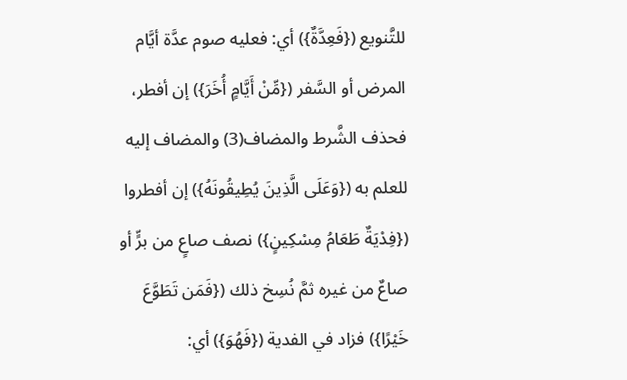للتَّنويع ({فَعِدَّةٌ}) أي: فعليه صوم عدَّة أيَّام المرض أو السَّفر ({مِّنْ أَيَّامٍ أُخَرَ}) إن أفطر، فحذف الشَّرط والمضاف(3) والمضاف إليه للعلم به ({وَعَلَى الَّذِينَ يُطِيقُونَهُ}) إن أفطروا ({فِدْيَةٌ طَعَامُ مِسْكِينٍ}) نصف صاعٍ من برٍّ أو صاعٌ من غيره ثمَّ نُسِخ ذلك ({فَمَن تَطَوَّعَ خَيْرًا}) فزاد في الفدية ({فَهُوَ}) أي: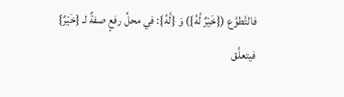فالتَّطوَّع ({خَيْرٌ لَّهُ}) وَ {لَّهُ}: في محلِّ رفعٍ صفةٌ لـ {خَيْرٌ} فيتعلَّق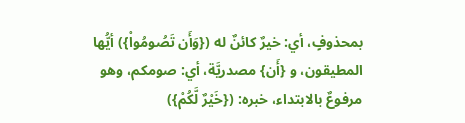بمحذوفٍ، أي: خيرٌ كائنٌ له ({وَأَن تَصُومُواْ}) أيُّها المطيقون، و {أَن} مصدريَّة، أي: صومكم، وهو مرفوعٌ بالابتداء، خبره: ({خَيْرٌ لَّكُمْ})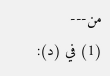من---
(1) في (د):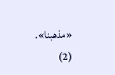«مذهبنا».
(2)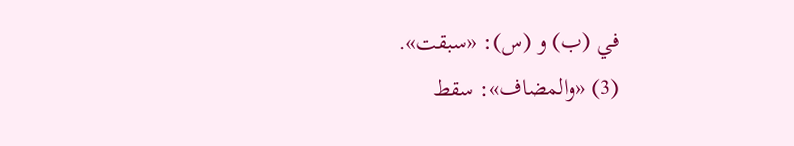في (ب) و (س): «سبقت».
(3) «والمضاف»: سقط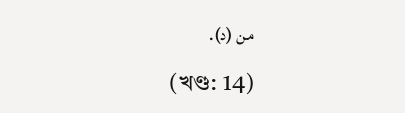من (د).

(খণ্ড: 14)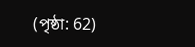(পৃষ্ঠা: 62)